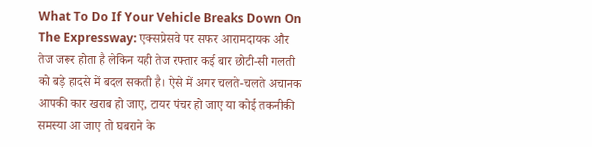What To Do If Your Vehicle Breaks Down On The Expressway: एक्सप्रेसवे पर सफर आरामदायक और तेज जरूर होता है लेकिन यही तेज रफ्तार कई बार छोटी-सी गलती को बड़े हादसे में बदल सकती है। ऐसे में अगर चलते-चलते अचानक आपकी कार खराब हो जाए, टायर पंचर हो जाए या कोई तकनीकी समस्या आ जाए तो घबराने के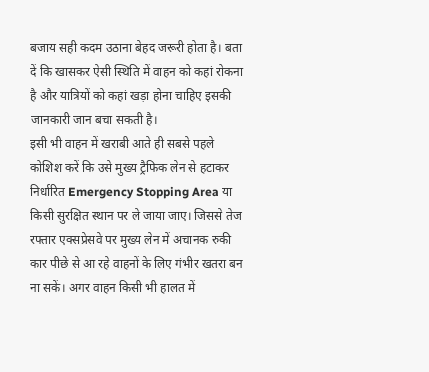बजाय सही कदम उठाना बेहद जरूरी होता है। बता दें कि खासकर ऐसी स्थिति में वाहन को कहां रोकना है और यात्रियों को कहां खड़ा होना चाहिए इसकी जानकारी जान बचा सकती है।
इसी भी वाहन में खराबी आते ही सबसे पहले कोशिश करें कि उसे मुख्य ट्रैफिक लेन से हटाकर निर्धारित Emergency Stopping Area या किसी सुरक्षित स्थान पर ले जाया जाए। जिससे तेज रफ्तार एक्सप्रेसवे पर मुख्य लेन में अचानक रुकी कार पीछे से आ रहे वाहनों के लिए गंभीर खतरा बन ना सकें। अगर वाहन किसी भी हालत में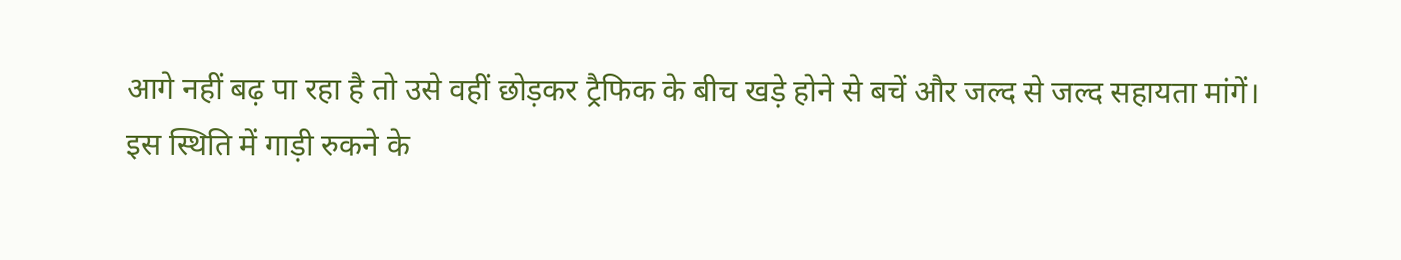आगे नहीं बढ़ पा रहा है तो उसे वहीं छोड़कर ट्रैफिक के बीच खड़े होने से बचें और जल्द से जल्द सहायता मांगें।
इस स्थिति में गाड़ी रुकने के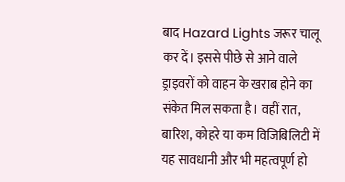बाद Hazard Lights जरूर चालू कर दें। इससे पीछे से आने वाले ड्राइवरों को वाहन के खराब होने का संकेत मिल सकता है। वहीं रात, बारिश, कोहरे या कम विजिबिलिटी में यह सावधानी और भी महत्वपूर्ण हो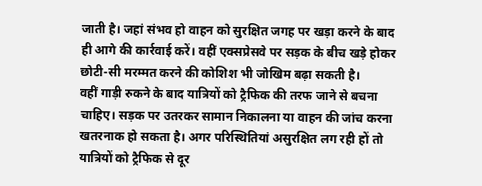जाती है। जहां संभव हो वाहन को सुरक्षित जगह पर खड़ा करने के बाद ही आगे की कार्रवाई करें। वहीं एक्सप्रेसवे पर सड़क के बीच खड़े होकर छोटी-सी मरम्मत करने की कोशिश भी जोखिम बढ़ा सकती है।
वहीं गाड़ी रुकने के बाद यात्रियों को ट्रैफिक की तरफ जाने से बचना चाहिए। सड़क पर उतरकर सामान निकालना या वाहन की जांच करना खतरनाक हो सकता है। अगर परिस्थितियां असुरक्षित लग रही हों तो यात्रियों को ट्रैफिक से दूर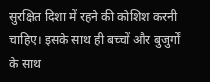सुरक्षित दिशा में रहने की कोशिश करनी चाहिए। इसके साथ ही बच्चों और बुजुर्गों के साथ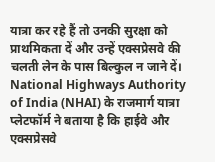यात्रा कर रहे हैं तो उनकी सुरक्षा को प्राथमिकता दें और उन्हें एक्सप्रेसवे की चलती लेन के पास बिल्कुल न जाने दें।
National Highways Authority of India (NHAI) के राजमार्ग यात्रा प्लेटफॉर्म ने बताया है कि हाईवे और एक्सप्रेसवे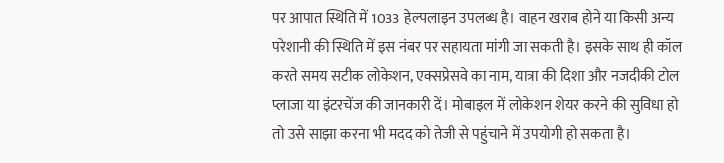पर आपात स्थिति में 1033 हेल्पलाइन उपलब्ध है। वाहन खराब होने या किसी अन्य परेशानी की स्थिति में इस नंबर पर सहायता मांगी जा सकती है। इसके साथ ही कॉल करते समय सटीक लोकेशन, एक्सप्रेसवे का नाम, यात्रा की दिशा और नजदीकी टोल प्लाजा या इंटरचेंज की जानकारी दें। मोबाइल में लोकेशन शेयर करने की सुविधा हो तो उसे साझा करना भी मदद को तेजी से पहुंचाने में उपयोगी हो सकता है।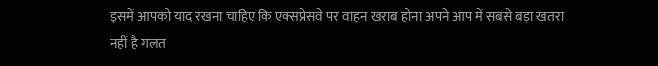इसमें आपको याद रखना चाहिए कि एक्सप्रेसवे पर वाहन खराब होना अपने आप में सबसे बड़ा खतरा नहीं है गलत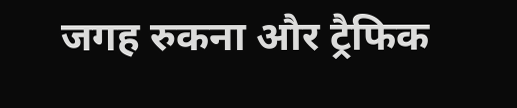जगह रुकना और ट्रैफिक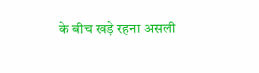के बीच खड़े रहना असली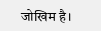जोखिम है।